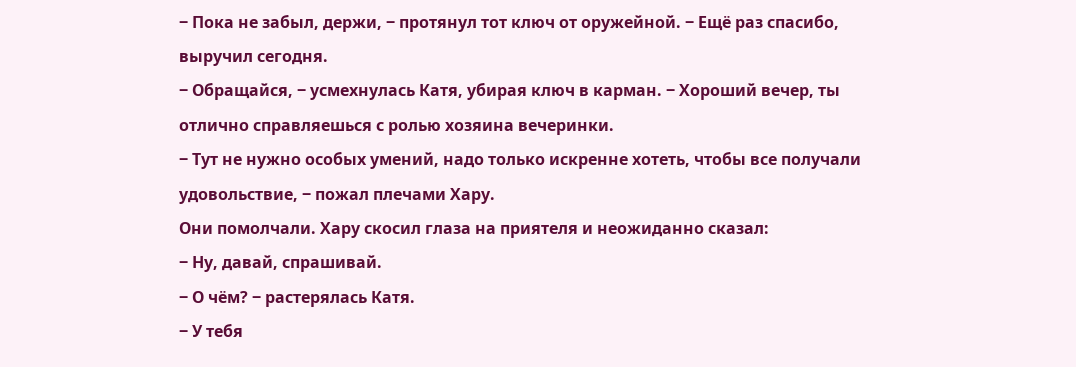‒ Пока не забыл, держи, ‒ протянул тот ключ от оружейной. ‒ Ещё раз спасибо, выручил сегодня.
‒ Обращайся, ‒ усмехнулась Катя, убирая ключ в карман. ‒ Хороший вечер, ты отлично справляешься с ролью хозяина вечеринки.
‒ Тут не нужно особых умений, надо только искренне хотеть, чтобы все получали удовольствие, ‒ пожал плечами Хару.
Они помолчали. Хару скосил глаза на приятеля и неожиданно сказал:
‒ Ну, давай, спрашивай.
‒ О чём? ‒ растерялась Катя.
‒ У тебя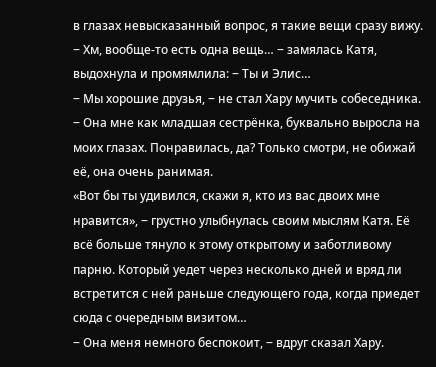в глазах невысказанный вопрос, я такие вещи сразу вижу.
‒ Хм, вообще-то есть одна вещь… ‒ замялась Катя, выдохнула и промямлила: ‒ Ты и Элис…
‒ Мы хорошие друзья, ‒ не стал Хару мучить собеседника. ‒ Она мне как младшая сестрёнка, буквально выросла на моих глазах. Понравилась, да? Только смотри, не обижай её, она очень ранимая.
«Вот бы ты удивился, скажи я, кто из вас двоих мне нравится», ‒ грустно улыбнулась своим мыслям Катя. Её всё больше тянуло к этому открытому и заботливому парню. Который уедет через несколько дней и вряд ли встретится с ней раньше следующего года, когда приедет сюда с очередным визитом…
‒ Она меня немного беспокоит, ‒ вдруг сказал Хару.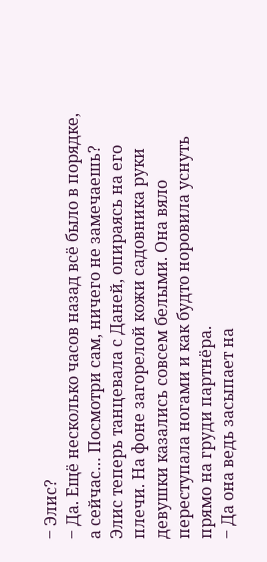‒ Элис?
‒ Да. Ещё несколько часов назад всё было в порядке, а сейчас… Посмотри сам, ничего не замечаешь?
Элис теперь танцевала с Даней, опираясь на его плечи. На фоне загорелой кожи садовника руки девушки казались совсем белыми. Она вяло переступала ногами и как будто норовила уснуть прямо на груди партнёра.
‒ Да она ведь засыпает на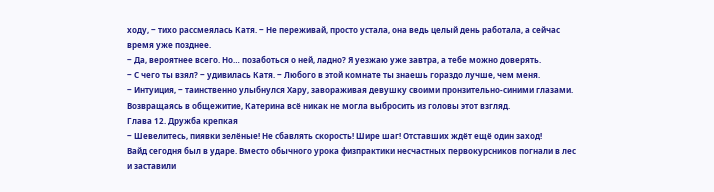ходу, ‒ тихо рассмеялась Катя. ‒ Не переживай, просто устала, она ведь целый день работала, а сейчас время уже позднее.
‒ Да, вероятнее всего. Но… позаботься о ней, ладно? Я уезжаю уже завтра, а тебе можно доверять.
‒ С чего ты взял? ‒ удивилась Катя. ‒ Любого в этой комнате ты знаешь гораздо лучше, чем меня.
‒ Интуиция, ‒ таинственно улыбнулся Хару, завораживая девушку своими пронзительно-синими глазами.
Возвращаясь в общежитие, Катерина всё никак не могла выбросить из головы этот взгляд.
Глава 12. Дружба крепкая
‒ Шевелитесь, пиявки зелёные! Не сбавлять скорость! Шире шаг! Отставших ждёт ещё один заход!
Вайд сегодня был в ударе. Вместо обычного урока физпрактики несчастных первокурсников погнали в лес и заставили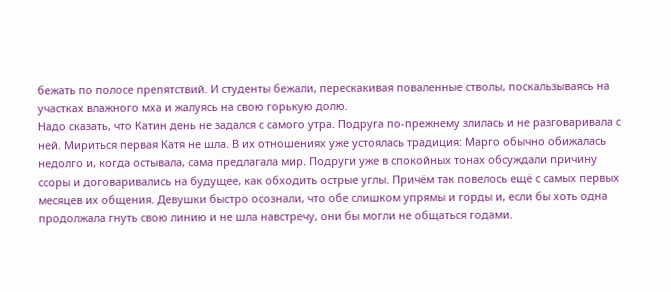бежать по полосе препятствий. И студенты бежали, перескакивая поваленные стволы, поскальзываясь на участках влажного мха и жалуясь на свою горькую долю.
Надо сказать, что Катин день не задался с самого утра. Подруга по-прежнему злилась и не разговаривала с ней. Мириться первая Катя не шла. В их отношениях уже устоялась традиция: Марго обычно обижалась недолго и, когда остывала, сама предлагала мир. Подруги уже в спокойных тонах обсуждали причину ссоры и договаривались на будущее, как обходить острые углы. Причём так повелось ещё с самых первых месяцев их общения. Девушки быстро осознали, что обе слишком упрямы и горды и, если бы хоть одна продолжала гнуть свою линию и не шла навстречу, они бы могли не общаться годами.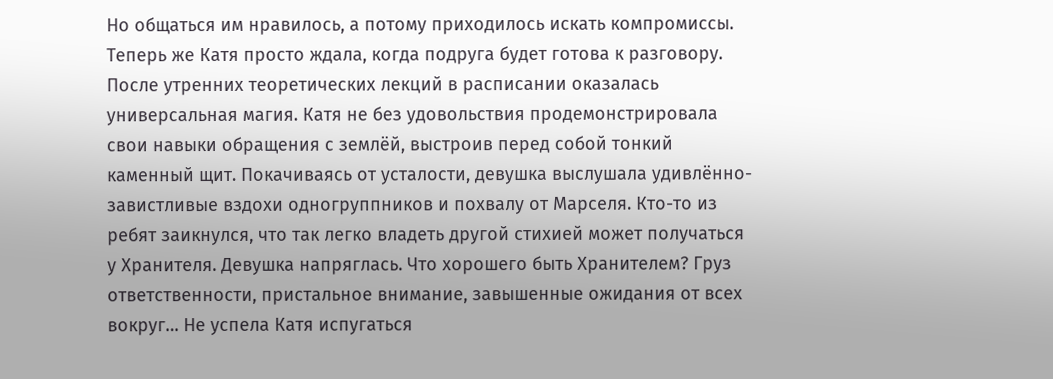Но общаться им нравилось, а потому приходилось искать компромиссы. Теперь же Катя просто ждала, когда подруга будет готова к разговору.
После утренних теоретических лекций в расписании оказалась универсальная магия. Катя не без удовольствия продемонстрировала свои навыки обращения с землёй, выстроив перед собой тонкий каменный щит. Покачиваясь от усталости, девушка выслушала удивлённо-завистливые вздохи одногруппников и похвалу от Марселя. Кто-то из ребят заикнулся, что так легко владеть другой стихией может получаться у Хранителя. Девушка напряглась. Что хорошего быть Хранителем? Груз ответственности, пристальное внимание, завышенные ожидания от всех вокруг… Не успела Катя испугаться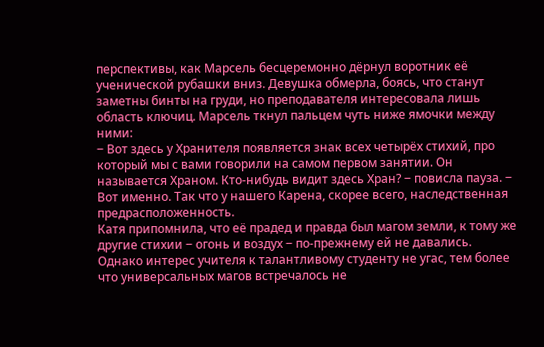перспективы, как Марсель бесцеремонно дёрнул воротник её ученической рубашки вниз. Девушка обмерла, боясь, что станут заметны бинты на груди, но преподавателя интересовала лишь область ключиц. Марсель ткнул пальцем чуть ниже ямочки между ними:
‒ Вот здесь у Хранителя появляется знак всех четырёх стихий, про который мы с вами говорили на самом первом занятии. Он называется Храном. Кто-нибудь видит здесь Хран? ‒ повисла пауза. ‒ Вот именно. Так что у нашего Карена, скорее всего, наследственная предрасположенность.
Катя припомнила, что её прадед и правда был магом земли, к тому же другие стихии ‒ огонь и воздух ‒ по-прежнему ей не давались.
Однако интерес учителя к талантливому студенту не угас, тем более что универсальных магов встречалось не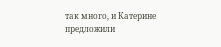так много, и Катерине предложили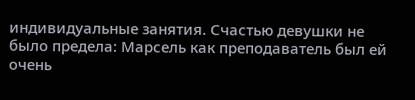индивидуальные занятия. Счастью девушки не было предела: Марсель как преподаватель был ей очень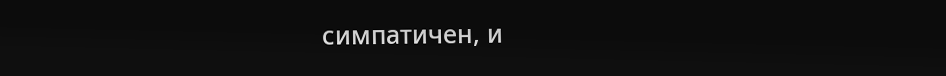симпатичен, и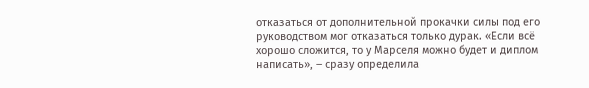отказаться от дополнительной прокачки силы под его руководством мог отказаться только дурак. «Если всё хорошо сложится, то у Марселя можно будет и диплом написать», ‒ сразу определила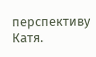перспективу Катя.